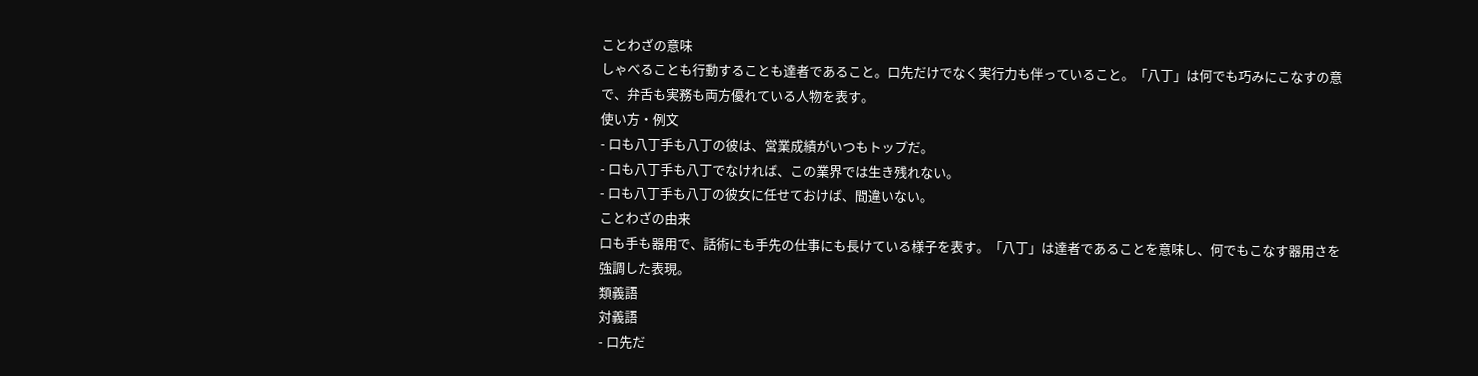ことわざの意味
しゃべることも行動することも達者であること。口先だけでなく実行力も伴っていること。「八丁」は何でも巧みにこなすの意で、弁舌も実務も両方優れている人物を表す。
使い方・例文
- 口も八丁手も八丁の彼は、営業成績がいつもトップだ。
- 口も八丁手も八丁でなければ、この業界では生き残れない。
- 口も八丁手も八丁の彼女に任せておけば、間違いない。
ことわざの由来
口も手も器用で、話術にも手先の仕事にも長けている様子を表す。「八丁」は達者であることを意味し、何でもこなす器用さを強調した表現。
類義語
対義語
- 口先だ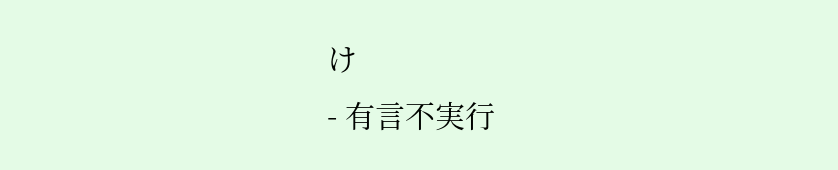け
- 有言不実行